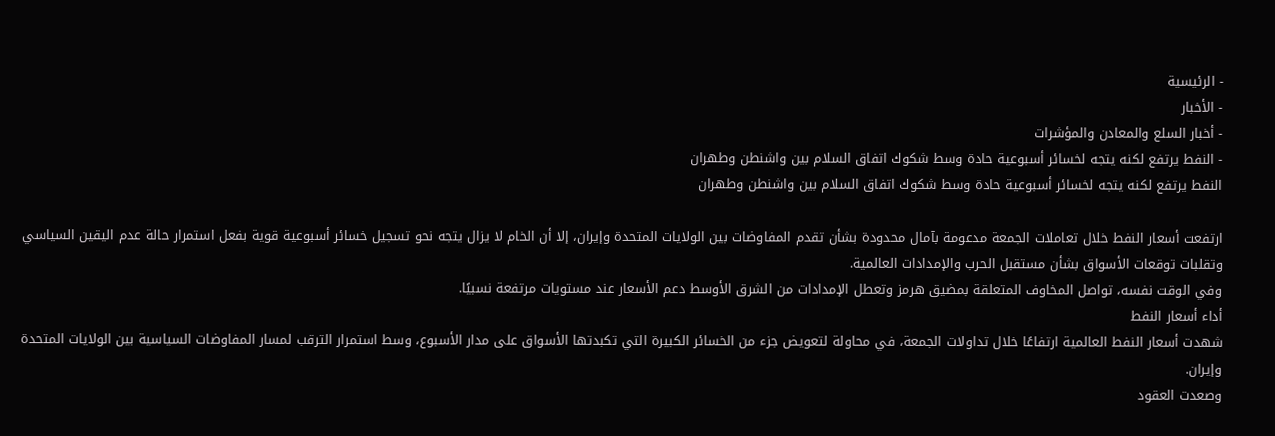- الرئيسية
- الأخبار
- أخبار السلع والمعادن والمؤشرات
- النفط يرتفع لكنه يتجه لخسائر أسبوعية حادة وسط شكوك اتفاق السلام بين واشنطن وطهران
النفط يرتفع لكنه يتجه لخسائر أسبوعية حادة وسط شكوك اتفاق السلام بين واشنطن وطهران

ارتفعت أسعار النفط خلال تعاملات الجمعة مدعومة بآمال محدودة بشأن تقدم المفاوضات بين الولايات المتحدة وإيران، إلا أن الخام لا يزال يتجه نحو تسجيل خسائر أسبوعية قوية بفعل استمرار حالة عدم اليقين السياسي وتقلبات توقعات الأسواق بشأن مستقبل الحرب والإمدادات العالمية.
وفي الوقت نفسه، تواصل المخاوف المتعلقة بمضيق هرمز وتعطل الإمدادات من الشرق الأوسط دعم الأسعار عند مستويات مرتفعة نسبيًا.
أداء أسعار النفط
شهدت أسعار النفط العالمية ارتفاعًا خلال تداولات الجمعة، في محاولة لتعويض جزء من الخسائر الكبيرة التي تكبدتها الأسواق على مدار الأسبوع، وسط استمرار الترقب لمسار المفاوضات السياسية بين الولايات المتحدة وإيران.
وصعدت العقود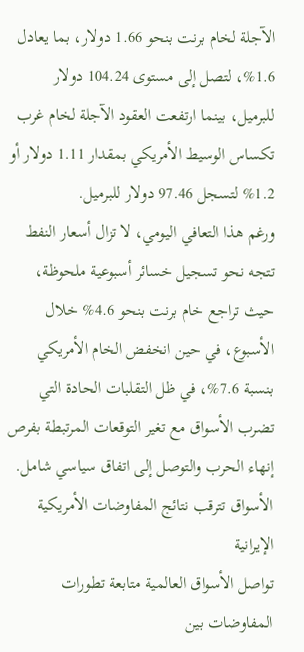الآجلة لخام برنت بنحو 1.66 دولار، بما يعادل 1.6%، لتصل إلى مستوى 104.24 دولار للبرميل، بينما ارتفعت العقود الآجلة لخام غرب تكساس الوسيط الأمريكي بمقدار 1.11 دولار أو 1.2% لتسجل 97.46 دولار للبرميل.
ورغم هذا التعافي اليومي، لا تزال أسعار النفط تتجه نحو تسجيل خسائر أسبوعية ملحوظة، حيث تراجع خام برنت بنحو 4.6% خلال الأسبوع، في حين انخفض الخام الأمريكي بنسبة 7.6%، في ظل التقلبات الحادة التي تضرب الأسواق مع تغير التوقعات المرتبطة بفرص إنهاء الحرب والتوصل إلى اتفاق سياسي شامل.
الأسواق تترقب نتائج المفاوضات الأمريكية الإيرانية
تواصل الأسواق العالمية متابعة تطورات المفاوضات بين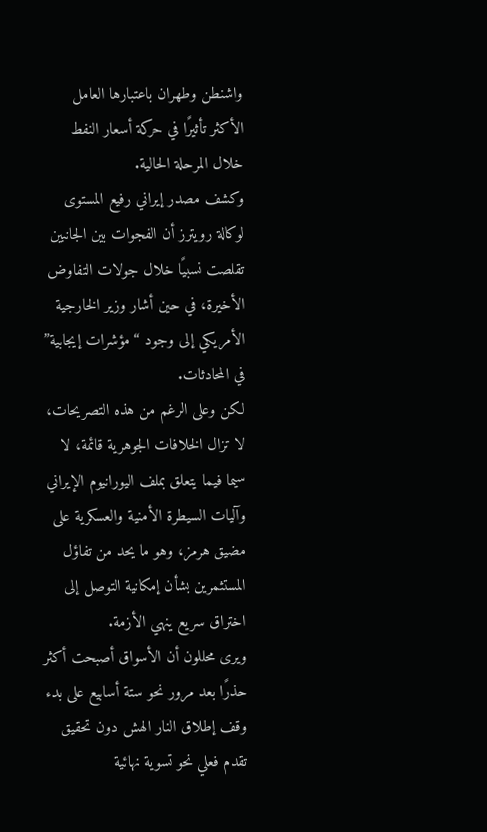واشنطن وطهران باعتبارها العامل الأكثر تأثيرًا في حركة أسعار النفط خلال المرحلة الحالية.
وكشف مصدر إيراني رفيع المستوى لوكالة رويترز أن الفجوات بين الجانبين تقلصت نسبيًا خلال جولات التفاوض الأخيرة، في حين أشار وزير الخارجية الأمريكي إلى وجود “مؤشرات إيجابية” في المحادثات.
لكن وعلى الرغم من هذه التصريحات، لا تزال الخلافات الجوهرية قائمة، لا سيما فيما يتعلق بملف اليورانيوم الإيراني وآليات السيطرة الأمنية والعسكرية على مضيق هرمز، وهو ما يحد من تفاؤل المستثمرين بشأن إمكانية التوصل إلى اختراق سريع ينهي الأزمة.
ويرى محللون أن الأسواق أصبحت أكثر حذرًا بعد مرور نحو ستة أسابيع على بدء وقف إطلاق النار الهش دون تحقيق تقدم فعلي نحو تسوية نهائية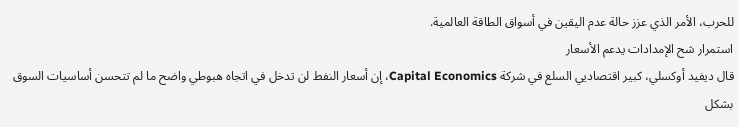للحرب، الأمر الذي عزز حالة عدم اليقين في أسواق الطاقة العالمية.
استمرار شح الإمدادات يدعم الأسعار
قال ديفيد أوكسلي، كبير اقتصاديي السلع في شركة Capital Economics، إن أسعار النفط لن تدخل في اتجاه هبوطي واضح ما لم تتحسن أساسيات السوق بشكل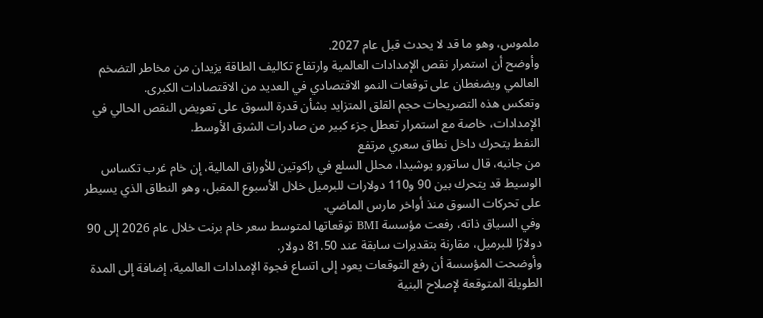ملموس، وهو ما قد لا يحدث قبل عام 2027.
وأوضح أن استمرار نقص الإمدادات العالمية وارتفاع تكاليف الطاقة يزيدان من مخاطر التضخم العالمي ويضغطان على توقعات النمو الاقتصادي في العديد من الاقتصادات الكبرى.
وتعكس هذه التصريحات حجم القلق المتزايد بشأن قدرة السوق على تعويض النقص الحالي في الإمدادات، خاصة مع استمرار تعطل جزء كبير من صادرات الشرق الأوسط.
النفط يتحرك داخل نطاق سعري مرتفع
من جانبه، قال ساتورو يوشيدا، محلل السلع في راكوتين للأوراق المالية، إن خام غرب تكساس الوسيط قد يتحرك بين 90 و110 دولارات للبرميل خلال الأسبوع المقبل، وهو النطاق الذي يسيطر على تحركات السوق منذ أواخر مارس الماضي.
وفي السياق ذاته، رفعت مؤسسة BMI توقعاتها لمتوسط سعر خام برنت خلال عام 2026 إلى 90 دولارًا للبرميل، مقارنة بتقديرات سابقة عند 81.50 دولار.
وأوضحت المؤسسة أن رفع التوقعات يعود إلى اتساع فجوة الإمدادات العالمية، إضافة إلى المدة الطويلة المتوقعة لإصلاح البنية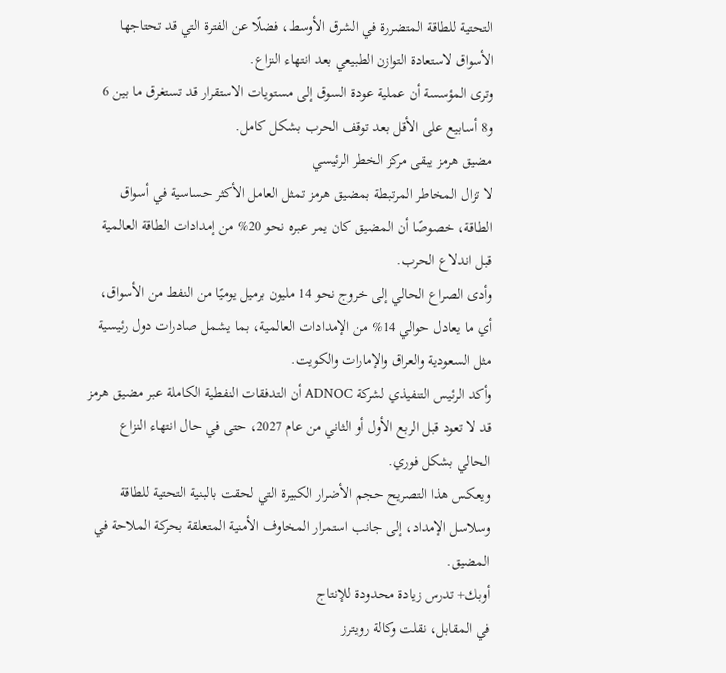التحتية للطاقة المتضررة في الشرق الأوسط، فضلًا عن الفترة التي قد تحتاجها الأسواق لاستعادة التوازن الطبيعي بعد انتهاء النزاع.
وترى المؤسسة أن عملية عودة السوق إلى مستويات الاستقرار قد تستغرق ما بين 6 و8 أسابيع على الأقل بعد توقف الحرب بشكل كامل.
مضيق هرمز يبقى مركز الخطر الرئيسي
لا تزال المخاطر المرتبطة بمضيق هرمز تمثل العامل الأكثر حساسية في أسواق الطاقة، خصوصًا أن المضيق كان يمر عبره نحو 20% من إمدادات الطاقة العالمية قبل اندلاع الحرب.
وأدى الصراع الحالي إلى خروج نحو 14 مليون برميل يوميًا من النفط من الأسواق، أي ما يعادل حوالي 14% من الإمدادات العالمية، بما يشمل صادرات دول رئيسية مثل السعودية والعراق والإمارات والكويت.
وأكد الرئيس التنفيذي لشركة ADNOC أن التدفقات النفطية الكاملة عبر مضيق هرمز قد لا تعود قبل الربع الأول أو الثاني من عام 2027، حتى في حال انتهاء النزاع الحالي بشكل فوري.
ويعكس هذا التصريح حجم الأضرار الكبيرة التي لحقت بالبنية التحتية للطاقة وسلاسل الإمداد، إلى جانب استمرار المخاوف الأمنية المتعلقة بحركة الملاحة في المضيق.
أوبك+ تدرس زيادة محدودة للإنتاج
في المقابل، نقلت وكالة رويترز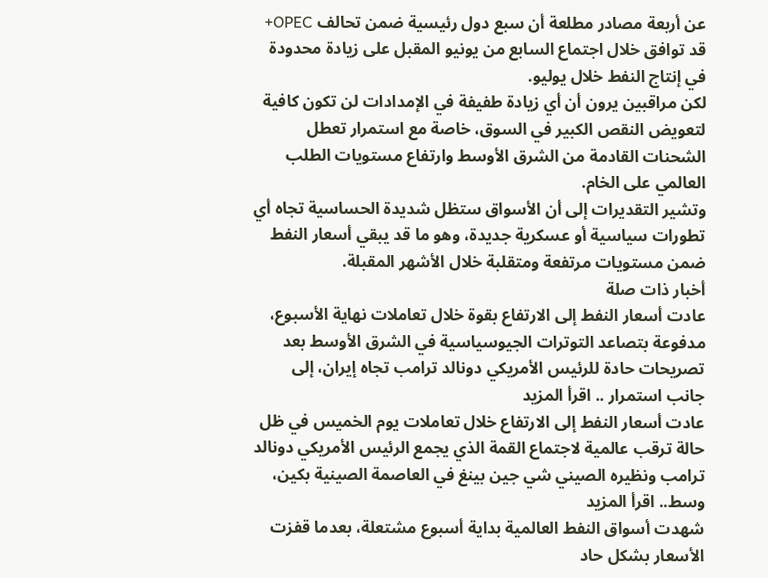عن أربعة مصادر مطلعة أن سبع دول رئيسية ضمن تحالف OPEC+ قد توافق خلال اجتماع السابع من يونيو المقبل على زيادة محدودة في إنتاج النفط خلال يوليو.
لكن مراقبين يرون أن أي زيادة طفيفة في الإمدادات لن تكون كافية لتعويض النقص الكبير في السوق، خاصة مع استمرار تعطل الشحنات القادمة من الشرق الأوسط وارتفاع مستويات الطلب العالمي على الخام.
وتشير التقديرات إلى أن الأسواق ستظل شديدة الحساسية تجاه أي تطورات سياسية أو عسكرية جديدة، وهو ما قد يبقي أسعار النفط ضمن مستويات مرتفعة ومتقلبة خلال الأشهر المقبلة.
أخبار ذات صلة
عادت أسعار النفط إلى الارتفاع بقوة خلال تعاملات نهاية الأسبوع، مدفوعة بتصاعد التوترات الجيوسياسية في الشرق الأوسط بعد تصريحات حادة للرئيس الأمريكي دونالد ترامب تجاه إيران، إلى جانب استمرار .. اقرأ المزيد
عادت أسعار النفط إلى الارتفاع خلال تعاملات يوم الخميس في ظل حالة ترقب عالمية لاجتماع القمة الذي يجمع الرئيس الأمريكي دونالد ترامب ونظيره الصيني شي جين بينغ في العاصمة الصينية بكين، وسط.. اقرأ المزيد
شهدت أسواق النفط العالمية بداية أسبوع مشتعلة، بعدما قفزت الأسعار بشكل حاد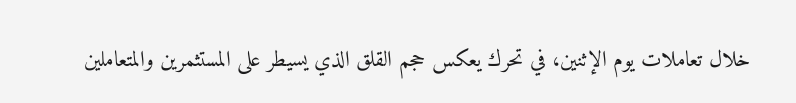خلال تعاملات يوم الإثنين، في تحرك يعكس حجم القلق الذي يسيطر على المستثمرين والمتعاملين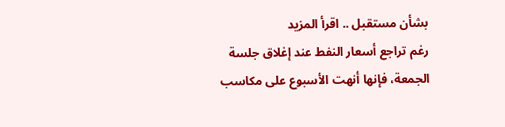بشأن مستقبل .. اقرأ المزيد
رغم تراجع أسعار النفط عند إغلاق جلسة الجمعة، فإنها أنهت الأسبوع على مكاسب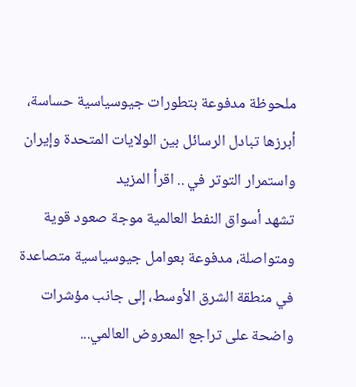ملحوظة مدفوعة بتطورات جيوسياسية حساسة، أبرزها تبادل الرسائل بين الولايات المتحدة وإيران واستمرار التوتر في .. اقرأ المزيد
تشهد أسواق النفط العالمية موجة صعود قوية ومتواصلة، مدفوعة بعوامل جيوسياسية متصاعدة في منطقة الشرق الأوسط، إلى جانب مؤشرات واضحة على تراجع المعروض العالمي...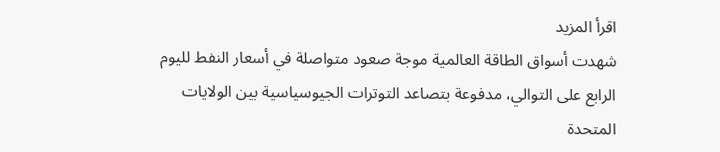اقرأ المزيد
شهدت أسواق الطاقة العالمية موجة صعود متواصلة في أسعار النفط لليوم الرابع على التوالي، مدفوعة بتصاعد التوترات الجيوسياسية بين الولايات المتحدة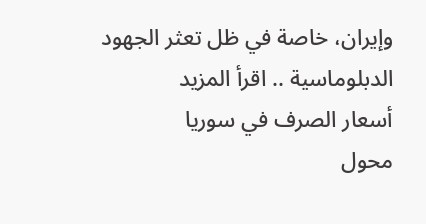وإيران، خاصة في ظل تعثر الجهود الدبلوماسية .. اقرأ المزيد
أسعار الصرف في سوريا
محول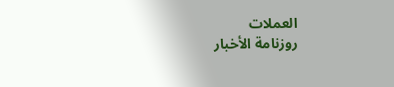العملات
روزنامة الأخبار